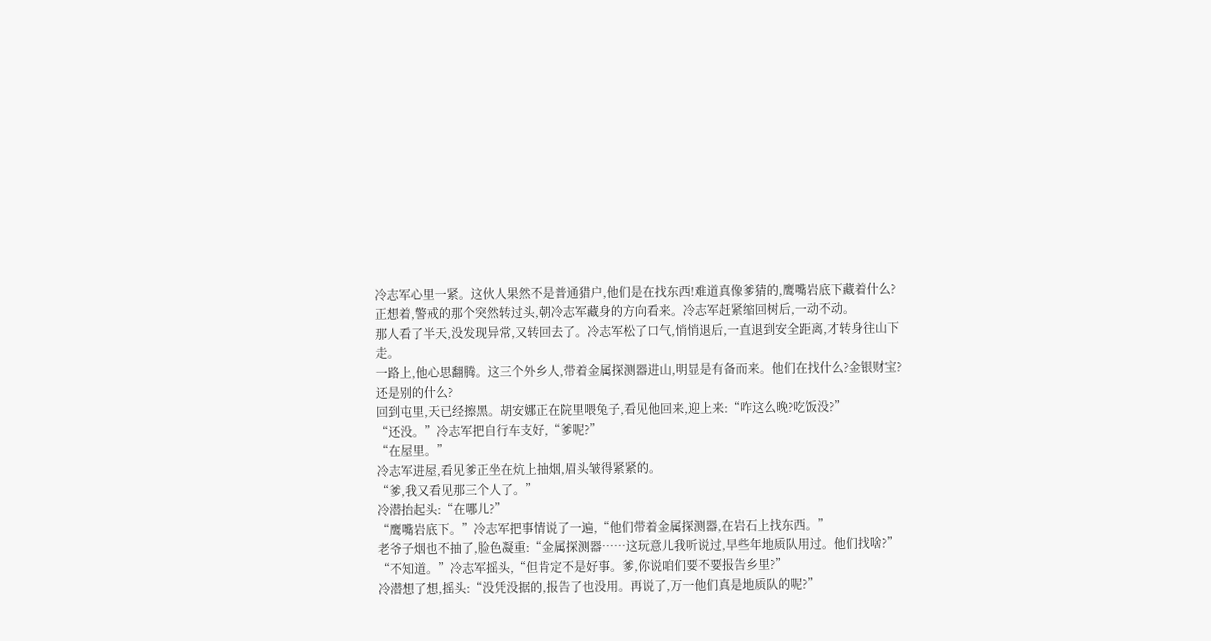冷志军心里一紧。这伙人果然不是普通猎户,他们是在找东西!难道真像爹猜的,鹰嘴岩底下藏着什么?
正想着,警戒的那个突然转过头,朝冷志军藏身的方向看来。冷志军赶紧缩回树后,一动不动。
那人看了半天,没发现异常,又转回去了。冷志军松了口气,悄悄退后,一直退到安全距离,才转身往山下走。
一路上,他心思翻腾。这三个外乡人,带着金属探测器进山,明显是有备而来。他们在找什么?金银财宝?还是别的什么?
回到屯里,天已经擦黑。胡安娜正在院里喂兔子,看见他回来,迎上来:“咋这么晚?吃饭没?”
“还没。”冷志军把自行车支好,“爹呢?”
“在屋里。”
冷志军进屋,看见爹正坐在炕上抽烟,眉头皱得紧紧的。
“爹,我又看见那三个人了。”
冷潜抬起头:“在哪儿?”
“鹰嘴岩底下。”冷志军把事情说了一遍,“他们带着金属探测器,在岩石上找东西。”
老爷子烟也不抽了,脸色凝重:“金属探测器……这玩意儿我听说过,早些年地质队用过。他们找啥?”
“不知道。”冷志军摇头,“但肯定不是好事。爹,你说咱们要不要报告乡里?”
冷潜想了想,摇头:“没凭没据的,报告了也没用。再说了,万一他们真是地质队的呢?”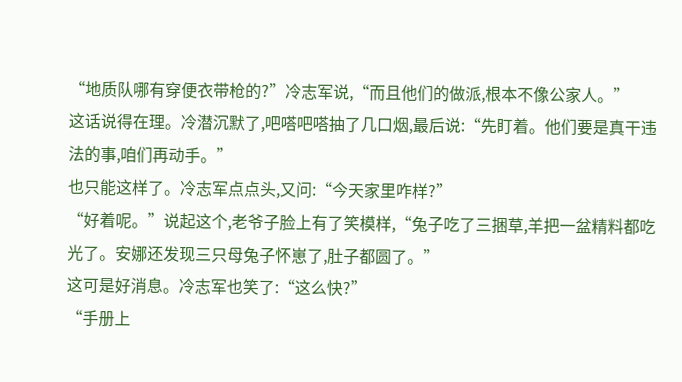“地质队哪有穿便衣带枪的?”冷志军说,“而且他们的做派,根本不像公家人。”
这话说得在理。冷潜沉默了,吧嗒吧嗒抽了几口烟,最后说:“先盯着。他们要是真干违法的事,咱们再动手。”
也只能这样了。冷志军点点头,又问:“今天家里咋样?”
“好着呢。”说起这个,老爷子脸上有了笑模样,“兔子吃了三捆草,羊把一盆精料都吃光了。安娜还发现三只母兔子怀崽了,肚子都圆了。”
这可是好消息。冷志军也笑了:“这么快?”
“手册上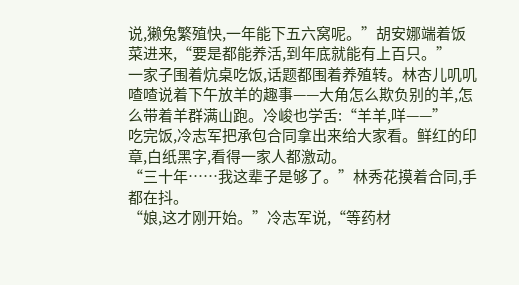说,獭兔繁殖快,一年能下五六窝呢。”胡安娜端着饭菜进来,“要是都能养活,到年底就能有上百只。”
一家子围着炕桌吃饭,话题都围着养殖转。林杏儿叽叽喳喳说着下午放羊的趣事——大角怎么欺负别的羊,怎么带着羊群满山跑。冷峻也学舌:“羊羊,咩——”
吃完饭,冷志军把承包合同拿出来给大家看。鲜红的印章,白纸黑字,看得一家人都激动。
“三十年……我这辈子是够了。”林秀花摸着合同,手都在抖。
“娘,这才刚开始。”冷志军说,“等药材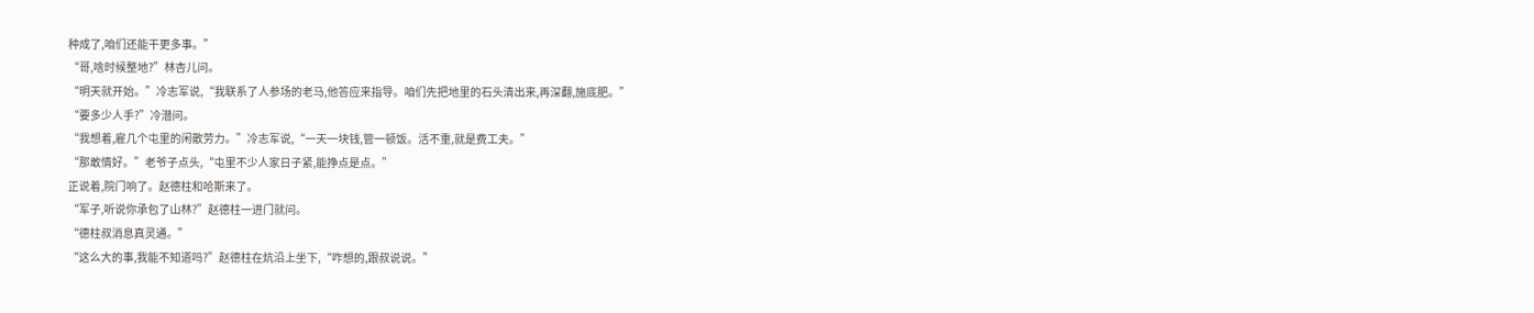种成了,咱们还能干更多事。”
“哥,啥时候整地?”林杏儿问。
“明天就开始。”冷志军说,“我联系了人参场的老马,他答应来指导。咱们先把地里的石头清出来,再深翻,施底肥。”
“要多少人手?”冷潜问。
“我想着,雇几个屯里的闲散劳力。”冷志军说,“一天一块钱,管一顿饭。活不重,就是费工夫。”
“那敢情好。”老爷子点头,“屯里不少人家日子紧,能挣点是点。”
正说着,院门响了。赵德柱和哈斯来了。
“军子,听说你承包了山林?”赵德柱一进门就问。
“德柱叔消息真灵通。”
“这么大的事,我能不知道吗?”赵德柱在炕沿上坐下,“咋想的,跟叔说说。”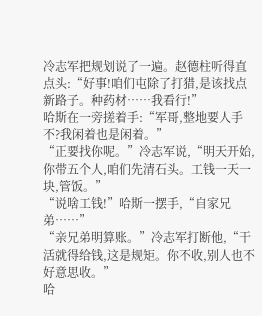冷志军把规划说了一遍。赵德柱听得直点头:“好事!咱们屯除了打猎,是该找点新路子。种药材……我看行!”
哈斯在一旁搓着手:“军哥,整地要人手不?我闲着也是闲着。”
“正要找你呢。”冷志军说,“明天开始,你带五个人,咱们先清石头。工钱一天一块,管饭。”
“说啥工钱!”哈斯一摆手,“自家兄弟……”
“亲兄弟明算账。”冷志军打断他,“干活就得给钱,这是规矩。你不收,别人也不好意思收。”
哈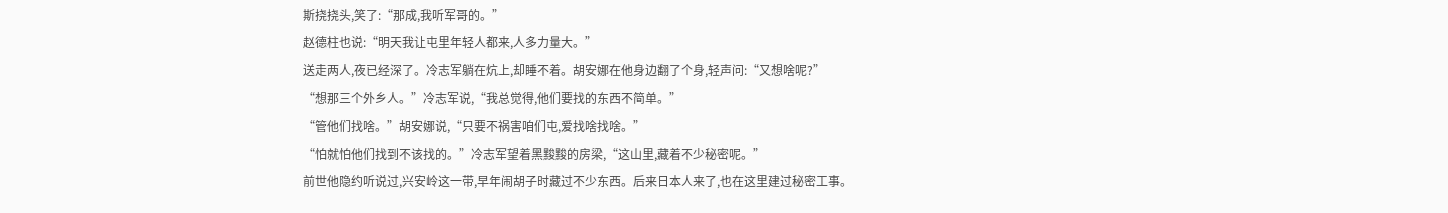斯挠挠头,笑了:“那成,我听军哥的。”
赵德柱也说:“明天我让屯里年轻人都来,人多力量大。”
送走两人,夜已经深了。冷志军躺在炕上,却睡不着。胡安娜在他身边翻了个身,轻声问:“又想啥呢?”
“想那三个外乡人。”冷志军说,“我总觉得,他们要找的东西不简单。”
“管他们找啥。”胡安娜说,“只要不祸害咱们屯,爱找啥找啥。”
“怕就怕他们找到不该找的。”冷志军望着黑黢黢的房梁,“这山里,藏着不少秘密呢。”
前世他隐约听说过,兴安岭这一带,早年闹胡子时藏过不少东西。后来日本人来了,也在这里建过秘密工事。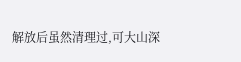解放后虽然清理过,可大山深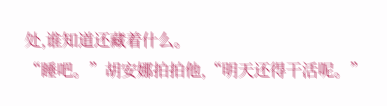处,谁知道还藏着什么。
“睡吧。”胡安娜拍拍他,“明天还得干活呢。”